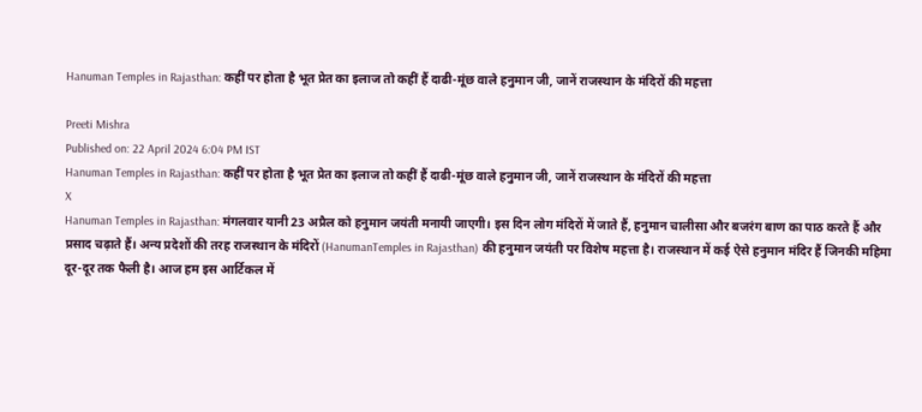Hanuman Temples in Rajasthan: कहीं पर होता है भूत प्रेत का इलाज तो कहीं हैं दाढी-मूंछ वाले हनुमान जी, जानें राजस्थान के मंदिरों की महत्ता

Preeti Mishra
Published on: 22 April 2024 6:04 PM IST
Hanuman Temples in Rajasthan: कहीं पर होता है भूत प्रेत का इलाज तो कहीं हैं दाढी-मूंछ वाले हनुमान जी, जानें राजस्थान के मंदिरों की महत्ता
X
Hanuman Temples in Rajasthan: मंगलवार यानी 23 अप्रैल को हनुमान जयंती मनायी जाएगी। इस दिन लोग मंदिरों में जाते हैं, हनुमान चालीसा और बजरंग बाण का पाठ करते हैं और प्रसाद चढ़ाते हैं। अन्य प्रदेशों की तरह राजस्थान के मंदिरों (HanumanTemples in Rajasthan) की हनुमान जयंती पर विशेष महत्ता है। राजस्थान में कई ऐसे हनुमान मंदिर हैं जिनकी महिमा दूर-दूर तक फैली है। आज हम इस आर्टिकल में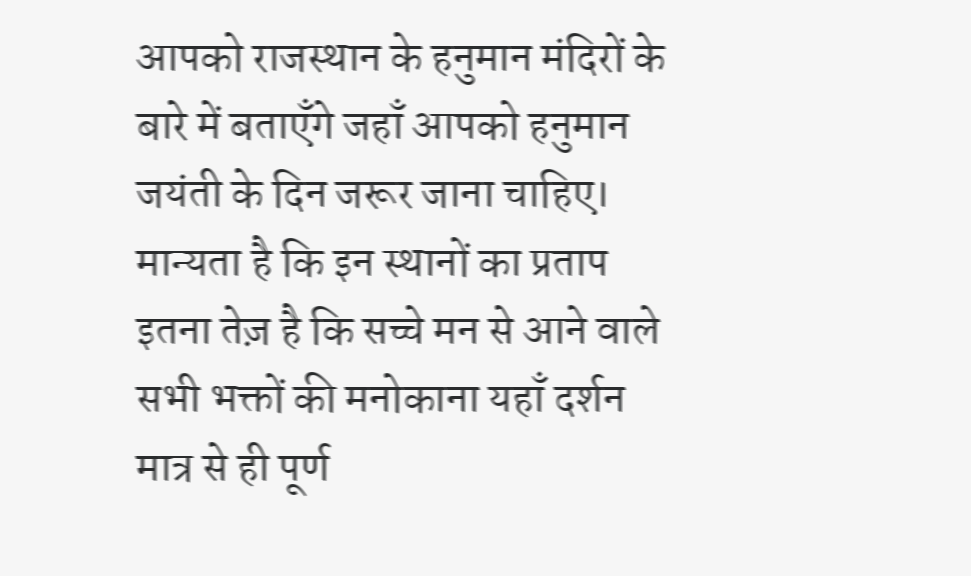आपको राजस्थान के हनुमान मंदिरों के बारे में बताएँगे जहाँ आपको हनुमान जयंती के दिन जरूर जाना चाहिए। मान्यता है कि इन स्थानों का प्रताप इतना तेज़ है कि सच्चे मन से आने वाले सभी भक्तों की मनोकाना यहाँ दर्शन मात्र से ही पूर्ण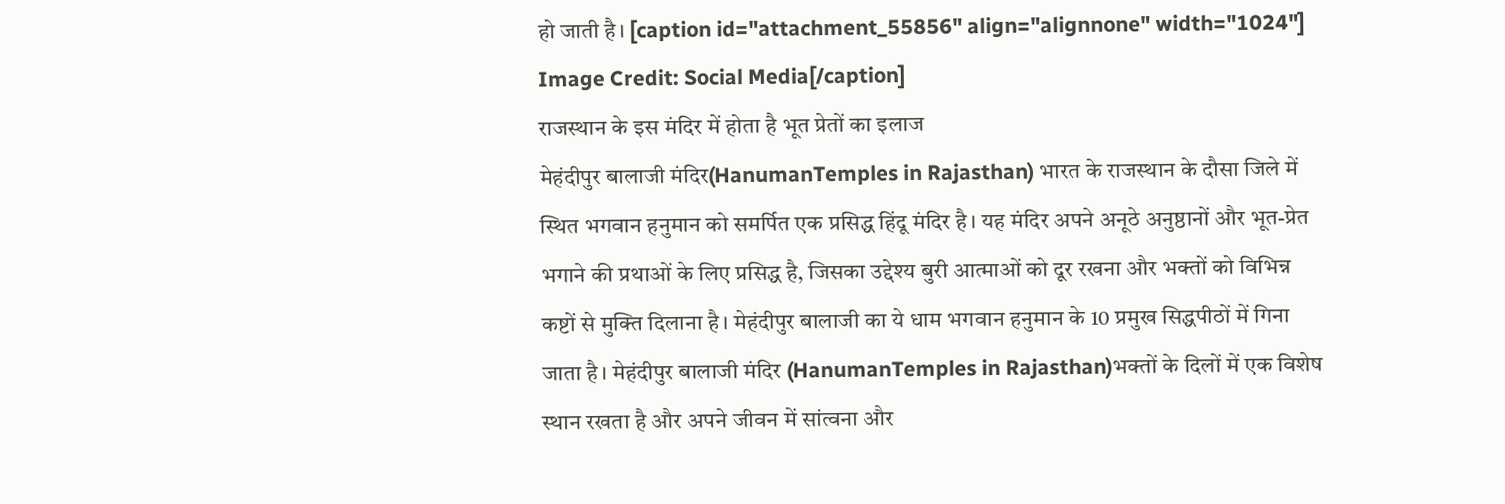हो जाती है। [caption id="attachment_55856" align="alignnone" width="1024"]
Image Credit: Social Media[/caption]
राजस्थान के इस मंदिर में होता है भूत प्रेतों का इलाज
मेहंदीपुर बालाजी मंदिर(HanumanTemples in Rajasthan) भारत के राजस्थान के दौसा जिले में स्थित भगवान हनुमान को समर्पित एक प्रसिद्ध हिंदू मंदिर है। यह मंदिर अपने अनूठे अनुष्ठानों और भूत-प्रेत भगाने की प्रथाओं के लिए प्रसिद्ध है, जिसका उद्देश्य बुरी आत्माओं को दूर रखना और भक्तों को विभिन्न कष्टों से मुक्ति दिलाना है। मेहंदीपुर बालाजी का ये धाम भगवान हनुमान के 10 प्रमुख सिद्धपीठों में गिना जाता है। मेहंदीपुर बालाजी मंदिर (HanumanTemples in Rajasthan)भक्तों के दिलों में एक विशेष स्थान रखता है और अपने जीवन में सांत्वना और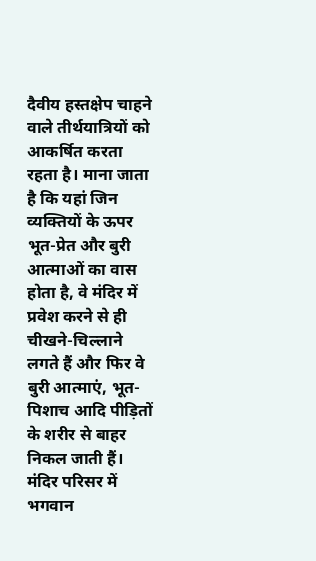दैवीय हस्तक्षेप चाहने वाले तीर्थयात्रियों को आकर्षित करता रहता है। माना जाता है कि यहां जिन व्यक्तियों के ऊपर भूत-प्रेत और बुरी आत्माओं का वास होता है, वे मंदिर में प्रवेश करने से ही चीखने-चिल्लाने लगते हैं और फिर वे बुरी आत्माएं, भूत-पिशाच आदि पीड़ितों के शरीर से बाहर निकल जाती हैं। मंदिर परिसर में भगवान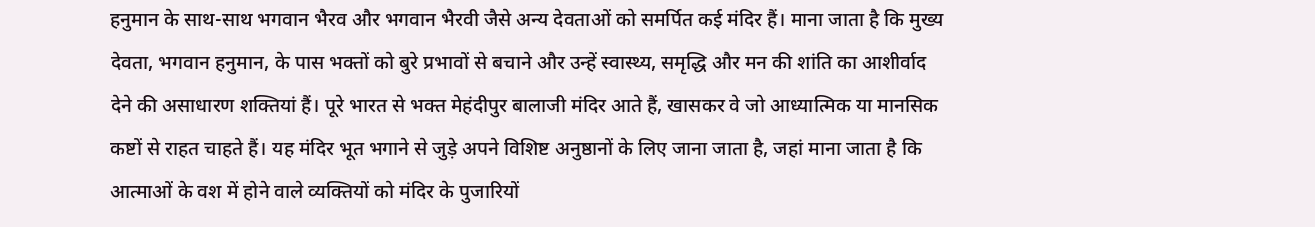हनुमान के साथ-साथ भगवान भैरव और भगवान भैरवी जैसे अन्य देवताओं को समर्पित कई मंदिर हैं। माना जाता है कि मुख्य देवता, भगवान हनुमान, के पास भक्तों को बुरे प्रभावों से बचाने और उन्हें स्वास्थ्य, समृद्धि और मन की शांति का आशीर्वाद देने की असाधारण शक्तियां हैं। पूरे भारत से भक्त मेहंदीपुर बालाजी मंदिर आते हैं, खासकर वे जो आध्यात्मिक या मानसिक कष्टों से राहत चाहते हैं। यह मंदिर भूत भगाने से जुड़े अपने विशिष्ट अनुष्ठानों के लिए जाना जाता है, जहां माना जाता है कि आत्माओं के वश में होने वाले व्यक्तियों को मंदिर के पुजारियों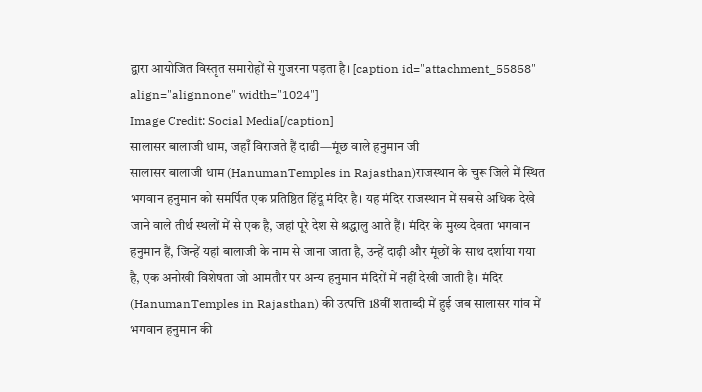द्वारा आयोजित विस्तृत समारोहों से गुजरना पड़ता है। [caption id="attachment_55858" align="alignnone" width="1024"]
Image Credit: Social Media[/caption]
सालासर बालाजी धाम, जहाँ विराजते हैं दाढी—मूंछ वाले हनुमान जी
सालासर बालाजी धाम (HanumanTemples in Rajasthan)राजस्थान के चुरू जिले में स्थित भगवान हनुमान को समर्पित एक प्रतिष्ठित हिंदू मंदिर है। यह मंदिर राजस्थान में सबसे अधिक देखे जाने वाले तीर्थ स्थलों में से एक है, जहां पूरे देश से श्रद्धालु आते हैं। मंदिर के मुख्य देवता भगवान हनुमान हैं, जिन्हें यहां बालाजी के नाम से जाना जाता है, उन्हें दाढ़ी और मूंछों के साथ दर्शाया गया है, एक अनोखी विशेषता जो आमतौर पर अन्य हनुमान मंदिरों में नहीं देखी जाती है। मंदिर (HanumanTemples in Rajasthan) की उत्पत्ति 18वीं शताब्दी में हुई जब सालासर गांव में भगवान हनुमान की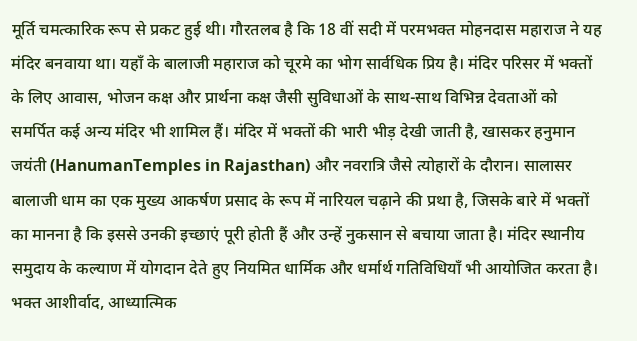मूर्ति चमत्कारिक रूप से प्रकट हुई थी। गौरतलब है कि 18 वीं सदी में परमभक्त मोहनदास महाराज ने यह मंदिर बनवाया था। यहाँ के बालाजी महाराज को चूरमे का भोग सार्वधिक प्रिय है। मंदिर परिसर में भक्तों के लिए आवास, भोजन कक्ष और प्रार्थना कक्ष जैसी सुविधाओं के साथ-साथ विभिन्न देवताओं को समर्पित कई अन्य मंदिर भी शामिल हैं। मंदिर में भक्तों की भारी भीड़ देखी जाती है, खासकर हनुमान जयंती (HanumanTemples in Rajasthan) और नवरात्रि जैसे त्योहारों के दौरान। सालासर बालाजी धाम का एक मुख्य आकर्षण प्रसाद के रूप में नारियल चढ़ाने की प्रथा है, जिसके बारे में भक्तों का मानना है कि इससे उनकी इच्छाएं पूरी होती हैं और उन्हें नुकसान से बचाया जाता है। मंदिर स्थानीय समुदाय के कल्याण में योगदान देते हुए नियमित धार्मिक और धर्मार्थ गतिविधियाँ भी आयोजित करता है। भक्त आशीर्वाद, आध्यात्मिक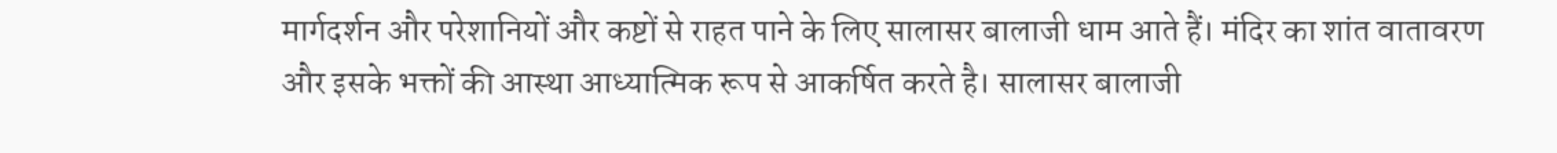मार्गदर्शन और परेशानियों और कष्टों से राहत पाने के लिए सालासर बालाजी धाम आते हैं। मंदिर का शांत वातावरण और इसके भक्तों की आस्था आध्यात्मिक रूप से आकर्षित करते है। सालासर बालाजी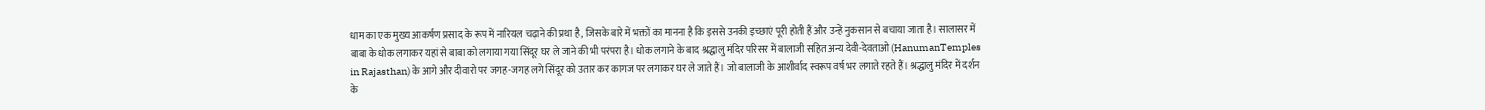धाम का एक मुख्य आकर्षण प्रसाद के रूप में नारियल चढ़ाने की प्रथा है, जिसके बारे में भक्तों का मानना है कि इससे उनकी इच्छाएं पूरी होती हैं और उन्हें नुकसान से बचाया जाता है। सालासर में बाबा के धोक लगाकर यहां से बाबा को लगाया गया सिंदूर घर ले जाने की भी परंपरा है। धोक लगाने के बाद श्रद्धालु मंदिर परिसर में बालाजी सहित अन्य देवी-देवताओ (HanumanTemples in Rajasthan) के आगे और दीवारो पर जगह-जगह लगे सिंदूर को उतार कर कागज पर लगाकर घर ले जाते हैं। जो बालाजी के आशीर्वाद स्वरूप वर्ष भर लगाते रहते हैं। श्रद्धालु मंदिर में दर्शन के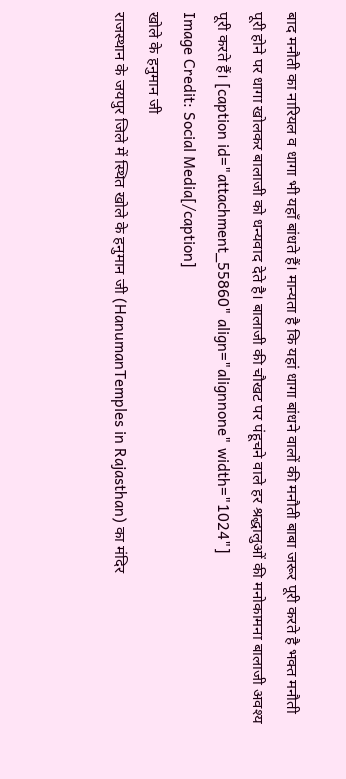बाद मनौती का नारियल व धागा भी यहाँ बांधते हैं। मान्यता है कि यहां धागा बांधने वालों की मनौती बाबा जरूर पूरी करते है भक्त मनौती पूरी होने पर धागा खोलकर बालाजी को धन्यवाद देते है। बालाजी की चौखट पर पंहूचने वाले हर श्रद्धालुओं की मनोकामना बालाजी अवश्य पूरी करते हैं। [caption id="attachment_55860" align="alignnone" width="1024"]
Image Credit: Social Media[/caption]
खोले के हनुमान जी
राजस्थान के जयपुर जिले में स्थित खोले के हनुमान जी (HanumanTemples in Rajasthan) का मंदिर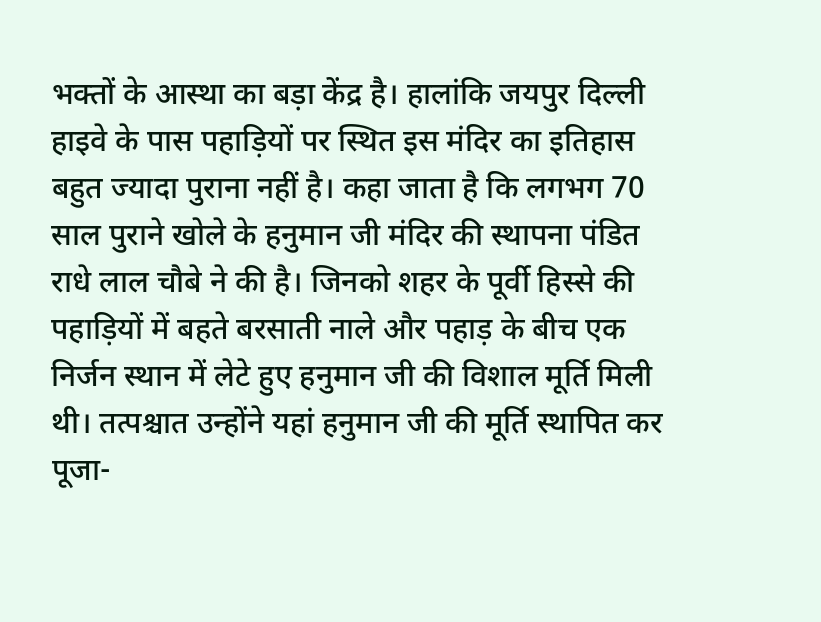भक्तों के आस्था का बड़ा केंद्र है। हालांकि जयपुर दिल्ली हाइवे के पास पहाड़ियों पर स्थित इस मंदिर का इतिहास बहुत ज्यादा पुराना नहीं है। कहा जाता है कि लगभग 70 साल पुराने खोले के हनुमान जी मंदिर की स्थापना पंडित राधे लाल चौबे ने की है। जिनको शहर के पूर्वी हिस्से की पहाड़ियों में बहते बरसाती नाले और पहाड़ के बीच एक निर्जन स्थान में लेटे हुए हनुमान जी की विशाल मूर्ति मिली थी। तत्पश्चात उन्होंने यहां हनुमान जी की मूर्ति स्थापित कर पूजा-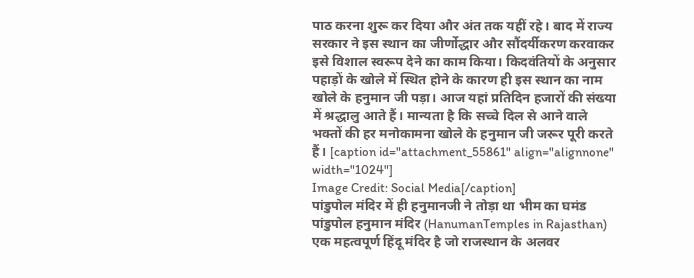पाठ करना शुरू कर दिया और अंत तक यहीं रहे। बाद में राज्य सरकार ने इस स्थान का जीर्णोद्धार और सौंदर्यीकरण करवाकर इसे विशाल स्वरूप देने का काम किया। किदवंतियों के अनुसार पहाड़ों के खोले में स्थित होने के कारण ही इस स्थान का नाम खोले के हनुमान जी पड़ा। आज यहां प्रतिदिन हजारों की संख्या में श्रद्धालु आते हैं। मान्यता है कि सच्चे दिल से आने वाले भक्तों की हर मनोकामना खोले के हनुमान जी जरूर पूरी करते हैं। [caption id="attachment_55861" align="alignnone" width="1024"]
Image Credit: Social Media[/caption]
पांडुपोल मंदिर में ही हनुमानजी ने तोड़ा था भीम का घमंड
पांडुपोल हनुमान मंदिर (HanumanTemples in Rajasthan) एक महत्वपूर्ण हिंदू मंदिर है जो राजस्थान के अलवर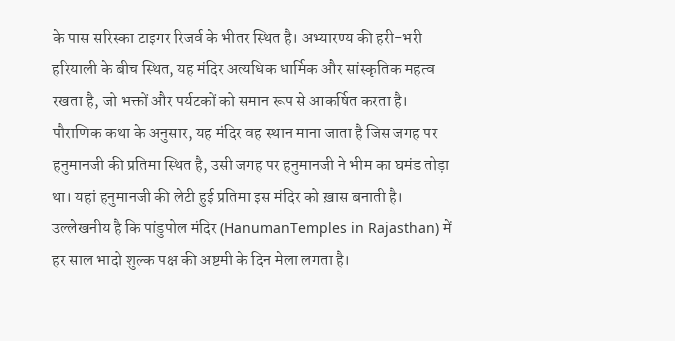के पास सरिस्का टाइगर रिजर्व के भीतर स्थित है। अभ्यारण्य की हरी-भरी हरियाली के बीच स्थित, यह मंदिर अत्यधिक धार्मिक और सांस्कृतिक महत्व रखता है, जो भक्तों और पर्यटकों को समान रूप से आकर्षित करता है। पौराणिक कथा के अनुसार, यह मंदिर वह स्थान माना जाता है जिस जगह पर हनुमानजी की प्रतिमा स्थित है, उसी जगह पर हनुमानजी ने भीम का घमंड तोड़ा था। यहां हनुमानजी की लेटी हुई प्रतिमा इस मंदिर को ख़ास बनाती है। उल्लेखनीय है कि पांडुपोल मंदिर (HanumanTemples in Rajasthan) में हर साल भादो शुल्क पक्ष की अष्टमी के दिन मेला लगता है।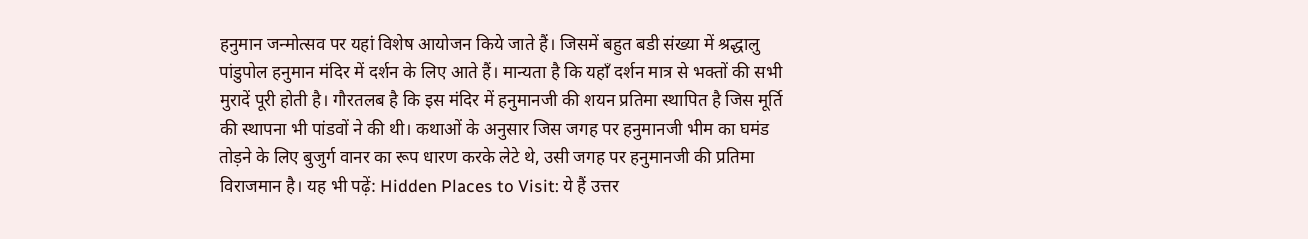हनुमान जन्मोत्सव पर यहां विशेष आयोजन किये जाते हैं। जिसमें बहुत बडी संख्या में श्रद्धालु पांडुपोल हनुमान मंदिर में दर्शन के लिए आते हैं। मान्यता है कि यहाँ दर्शन मात्र से भक्तों की सभी मुरादें पूरी होती है। गौरतलब है कि इस मंदिर में हनुमानजी की शयन प्रतिमा स्थापित है जिस मूर्ति की स्थापना भी पांडवों ने की थी। कथाओं के अनुसार जिस जगह पर हनुमानजी भीम का घमंड तोड़ने के लिए बुजुर्ग वानर का रूप धारण करके लेटे थे, उसी जगह पर हनुमानजी की प्रतिमा विराजमान है। यह भी पढ़ें: Hidden Places to Visit: ये हैं उत्तर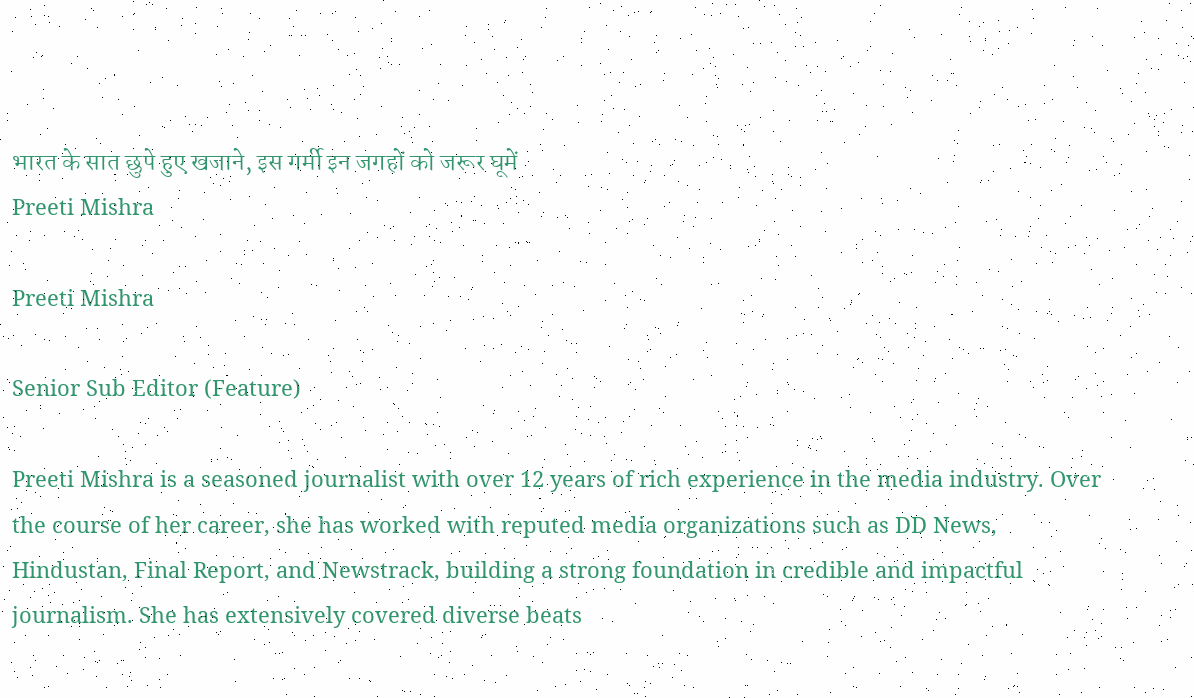भारत के सात छुपे हुए खजाने, इस गर्मी इन जगहों को जरूर घूमें
Preeti Mishra

Preeti Mishra

Senior Sub Editor (Feature)

Preeti Mishra is a seasoned journalist with over 12 years of rich experience in the media industry. Over the course of her career, she has worked with reputed media organizations such as DD News, Hindustan, Final Report, and Newstrack, building a strong foundation in credible and impactful journalism. She has extensively covered diverse beats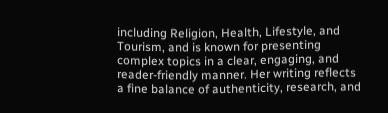including Religion, Health, Lifestyle, and Tourism, and is known for presenting complex topics in a clear, engaging, and reader-friendly manner. Her writing reflects a fine balance of authenticity, research, and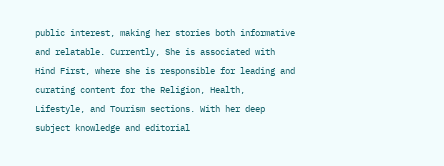public interest, making her stories both informative and relatable. Currently, She is associated with Hind First, where she is responsible for leading and curating content for the Religion, Health, Lifestyle, and Tourism sections. With her deep subject knowledge and editorial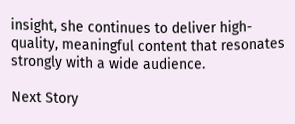insight, she continues to deliver high-quality, meaningful content that resonates strongly with a wide audience.

Next Story